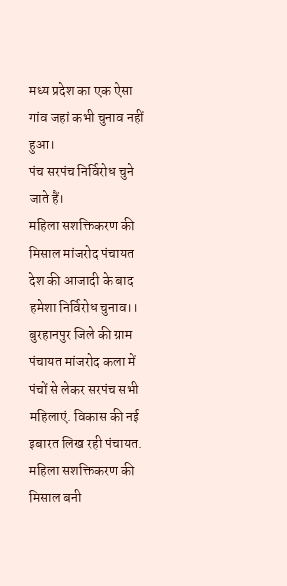मध्य प्रदेश का एक ऐसा गांव जहां कभी चुनाव नहीं हुआ।
पंच सरपंच निर्विरोध चुने जाते हैं।
महिला सशक्तिकरण की मिसाल मांजरोद पंचायत देश की आजादी के बाद हमेशा निर्विरोध चुनाव।।
बुरहानपुर जिले की ग्राम पंचायत मांजरोद कला में पंचों से लेकर सरपंच सभी महिलाएं. विकास की नई इबारत लिख रही पंचायत.
महिला सशक्तिकरण की मिसाल बनी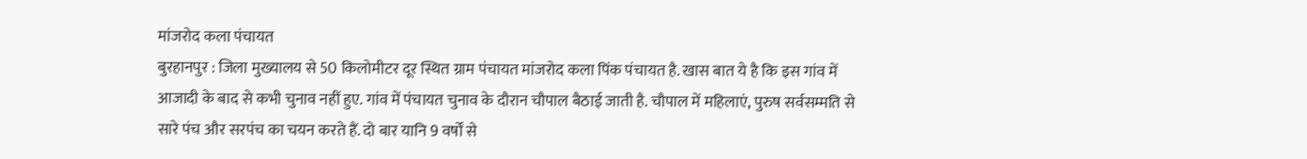मांजरोद कला पंचायत
बुरहानपुर : जिला मुख्यालय से 50 किलोमीटर दूर स्थित ग्राम पंचायत मांजरोद कला पिंक पंचायत है. खास बात ये है कि इस गांव में आजादी के बाद से कभी चुनाव नहीं हुए. गांव में पंचायत चुनाव के दौरान चौपाल बैठाई जाती है. चौपाल में महिलाएं, पुरुष सर्वसम्मति से सारे पंच और सरपंच का चयन करते हैं. दो बार यानि 9 वर्षों से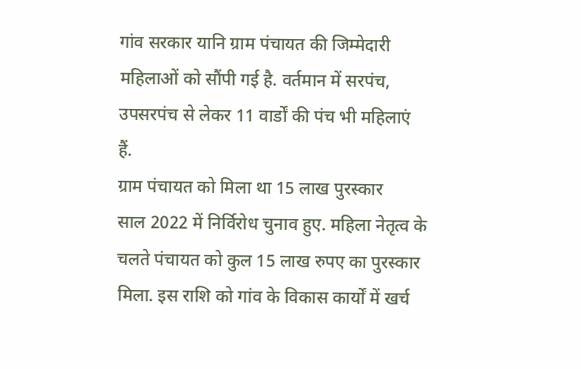गांव सरकार यानि ग्राम पंचायत की जिम्मेदारी महिलाओं को सौंपी गई है. वर्तमान में सरपंच, उपसरपंच से लेकर 11 वार्डों की पंच भी महिलाएं हैं.
ग्राम पंचायत को मिला था 15 लाख पुरस्कार
साल 2022 में निर्विरोध चुनाव हुए. महिला नेतृत्व के चलते पंचायत को कुल 15 लाख रुपए का पुरस्कार मिला. इस राशि को गांव के विकास कार्यों में खर्च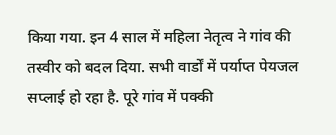किया गया. इन 4 साल में महिला नेतृत्व ने गांव की तस्वीर को बदल दिया. सभी वार्डों में पर्याप्त पेयजल सप्लाई हो रहा है. पूरे गांव में पक्की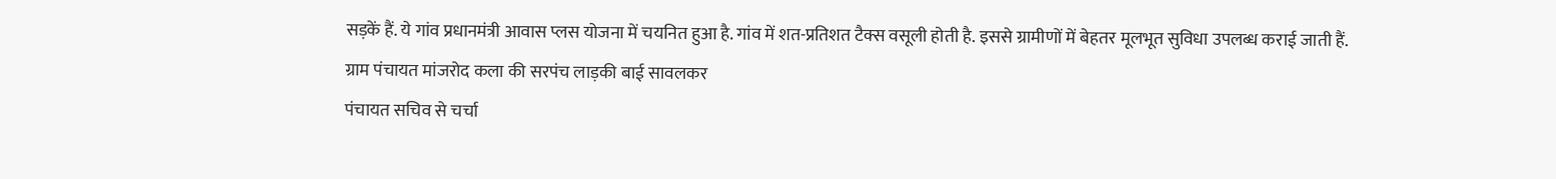सड़कें हैं. ये गांव प्रधानमंत्री आवास प्लस योजना में चयनित हुआ है. गांव में शत-प्रतिशत टैक्स वसूली होती है. इससे ग्रामीणों में बेहतर मूलभूत सुविधा उपलब्ध कराई जाती हैं.
ग्राम पंचायत मांजरोद कला की सरपंच लाड़की बाई सावलकर
पंचायत सचिव से चर्चा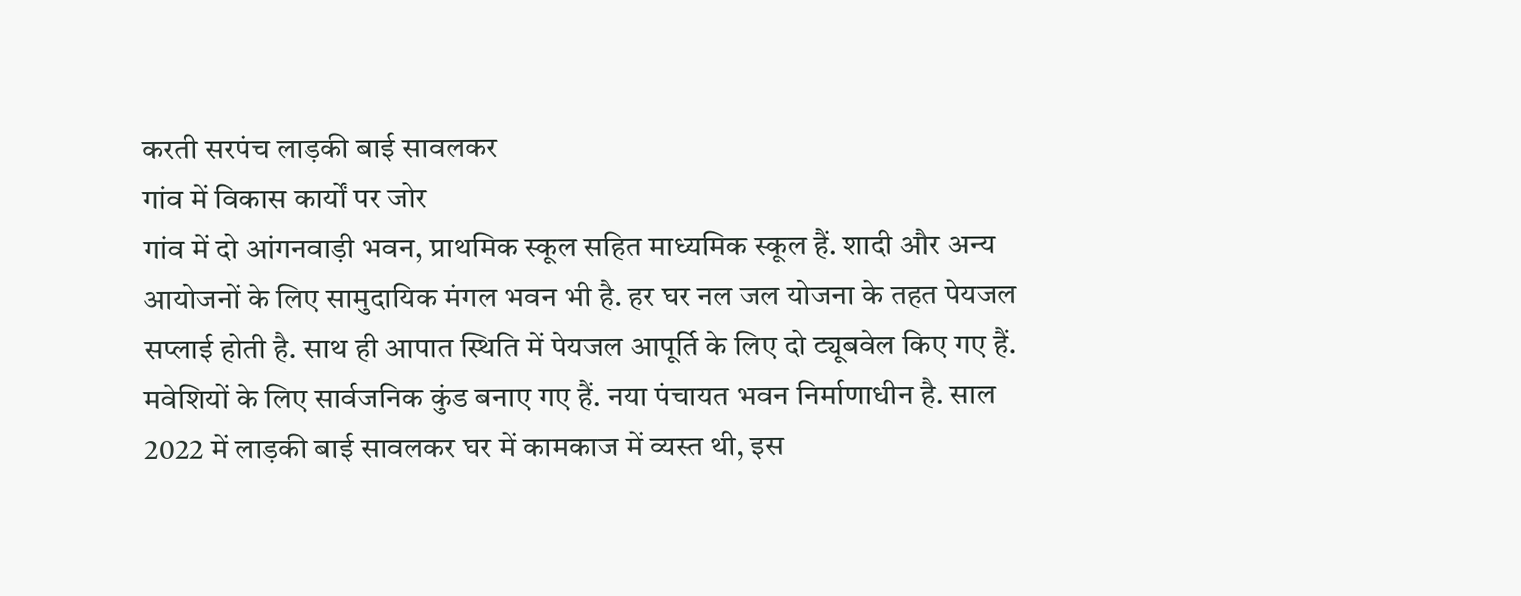करती सरपंच लाड़की बाई सावलकर
गांव में विकास कार्यों पर जोर
गांव में दो आंगनवाड़ी भवन, प्राथमिक स्कूल सहित माध्यमिक स्कूल हैं. शादी और अन्य आयोजनों के लिए सामुदायिक मंगल भवन भी है. हर घर नल जल योजना के तहत पेयजल सप्लाई होती है. साथ ही आपात स्थिति में पेयजल आपूर्ति के लिए दो ट्यूबवेल किए गए हैं. मवेशियों के लिए सार्वजनिक कुंड बनाए गए हैं. नया पंचायत भवन निर्माणाधीन है. साल 2022 में लाड़की बाई सावलकर घर में कामकाज में व्यस्त थी, इस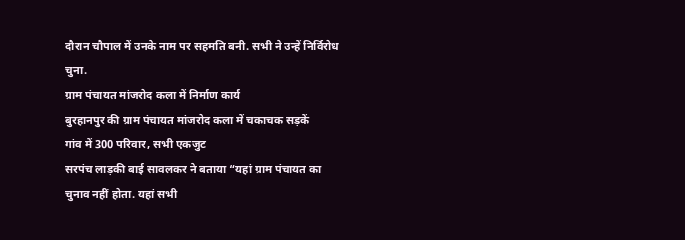दौरान चौपाल में उनके नाम पर सहमति बनी. सभी ने उन्हें निर्विरोध चुना.
ग्राम पंचायत मांजरोद कला में निर्माण कार्य
बुरहानपुर की ग्राम पंचायत मांजरोद कला में चकाचक सड़कें
गांव में 300 परिवार, सभी एकजुट
सरपंच लाड़की बाई सावलकर ने बताया “यहां ग्राम पंचायत का चुनाव नहीं होता. यहां सभी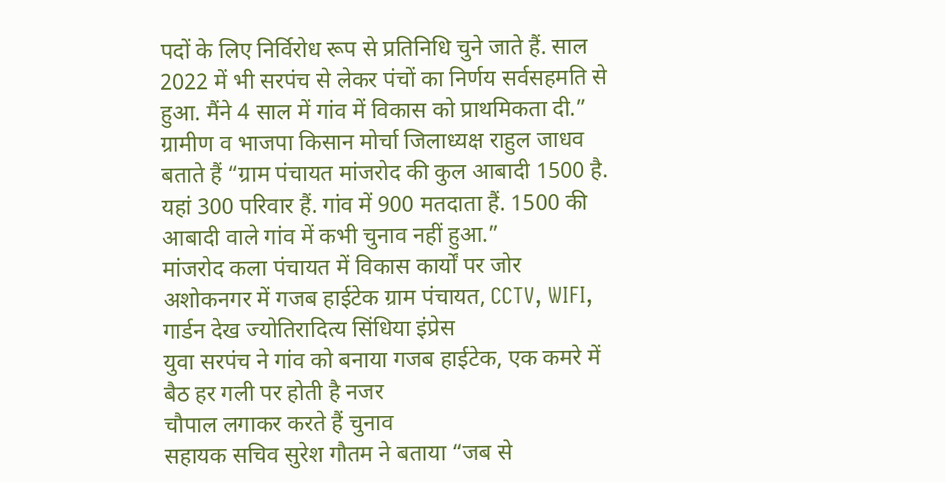पदों के लिए निर्विरोध रूप से प्रतिनिधि चुने जाते हैं. साल 2022 में भी सरपंच से लेकर पंचों का निर्णय सर्वसहमति से हुआ. मैंने 4 साल में गांव में विकास को प्राथमिकता दी.” ग्रामीण व भाजपा किसान मोर्चा जिलाध्यक्ष राहुल जाधव बताते हैं “ग्राम पंचायत मांजरोद की कुल आबादी 1500 है. यहां 300 परिवार हैं. गांव में 900 मतदाता हैं. 1500 की आबादी वाले गांव में कभी चुनाव नहीं हुआ.”
मांजरोद कला पंचायत में विकास कार्यों पर जोर
अशोकनगर में गजब हाईटेक ग्राम पंचायत, CCTV, WIFI, गार्डन देख ज्योतिरादित्य सिंधिया इंप्रेस
युवा सरपंच ने गांव को बनाया गजब हाईटेक, एक कमरे में बैठ हर गली पर होती है नजर
चौपाल लगाकर करते हैं चुनाव
सहायक सचिव सुरेश गौतम ने बताया “जब से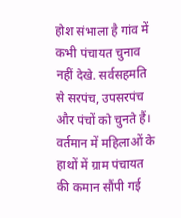होश संभाला है गांव में कभी पंचायत चुनाव नहीं देखे. सर्वसहमति से सरपंच, उपसरपंच और पंचों को चुनते हैं।
वर्तमान में महिलाओं के हाथों में ग्राम पंचायत की कमान सौंपी गई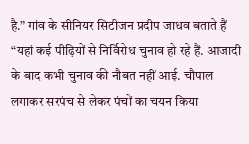है.” गांव के सीनियर सिटीजन प्रदीप जाधव बताते हैं “यहां कई पीढ़ियों से निर्विरोध चुनाव हो रहे हैं. आजादी के बाद कभी चुनाव की नौबत नहीं आई. चौपाल लगाकर सरपंच से लेकर पंचों का चयन किया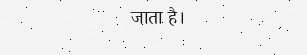जाता है।